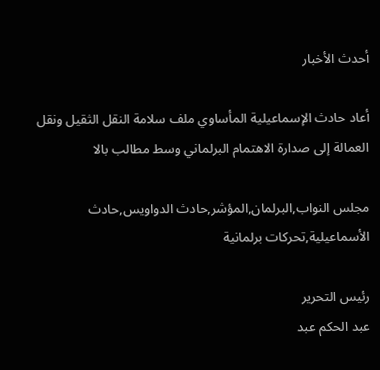أحدث الأخبار

أعاد حادث الإسماعيلية المأساوي ملف سلامة النقل الثقيل ونقل العمالة إلى صدارة الاهتمام البرلماني وسط مطالب بالا

مجلس النواب,البرلمان,المؤشر,حادث الدواويس,حادث الأسماعيلية,تحركات برلمانية

رئيس التحرير
عبد الحكم عبد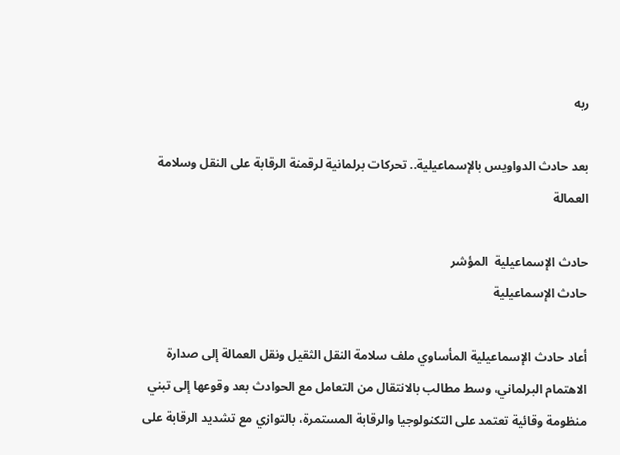ربه

بعد حادث الدواويس بالإسماعيلية.. تحركات برلمانية لرقمنة الرقابة على النقل وسلامة العمالة

حادث الإسماعيلية  المؤشر
حادث الإسماعيلية

أعاد حادث الإسماعيلية المأساوي ملف سلامة النقل الثقيل ونقل العمالة إلى صدارة الاهتمام البرلماني، وسط مطالب بالانتقال من التعامل مع الحوادث بعد وقوعها إلى تبني منظومة وقائية تعتمد على التكنولوجيا والرقابة المستمرة، بالتوازي مع تشديد الرقابة على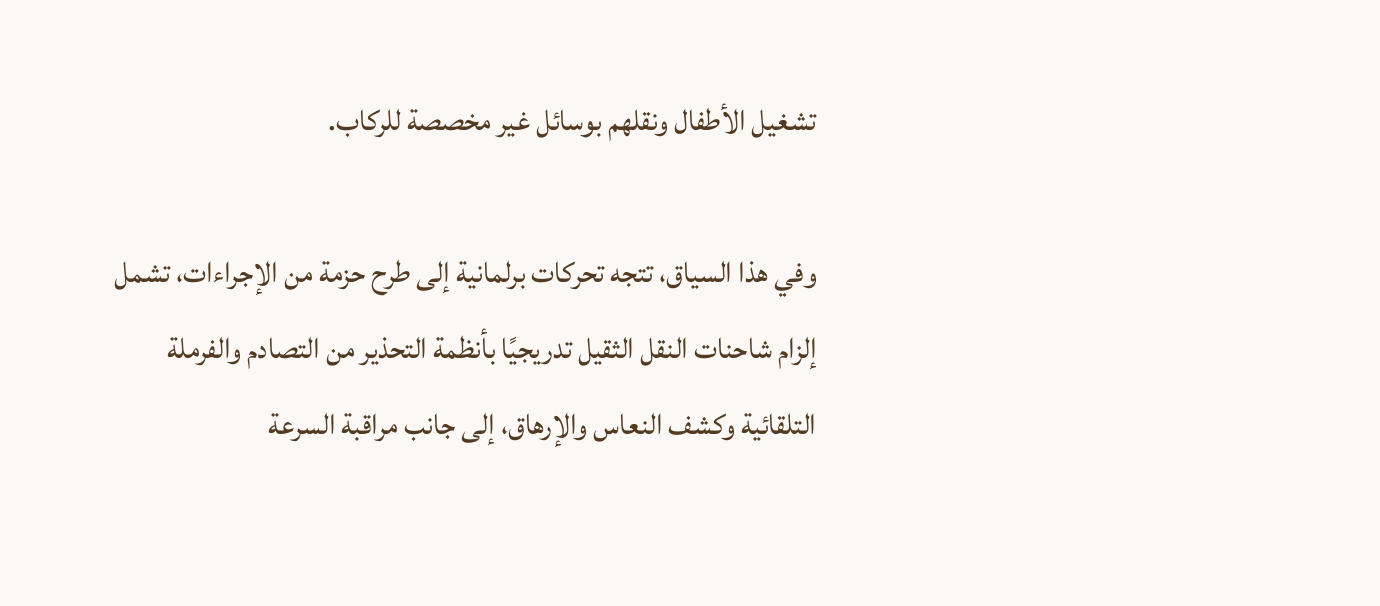تشغيل الأطفال ونقلهم بوسائل غير مخصصة للركاب.

وفي هذا السياق، تتجه تحركات برلمانية إلى طرح حزمة من الإجراءات، تشمل إلزام شاحنات النقل الثقيل تدريجيًا بأنظمة التحذير من التصادم والفرملة التلقائية وكشف النعاس والإرهاق، إلى جانب مراقبة السرعة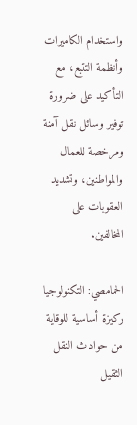واستخدام الكاميرات وأنظمة التتبع، مع التأكيد على ضرورة توفير وسائل نقل آمنة ومرخصة للعمال والمواطنين، وتشديد العقوبات على المخالفين.

الحمامصي: التكنولوجيا ركيزة أساسية للوقاية من حوادث النقل الثقيل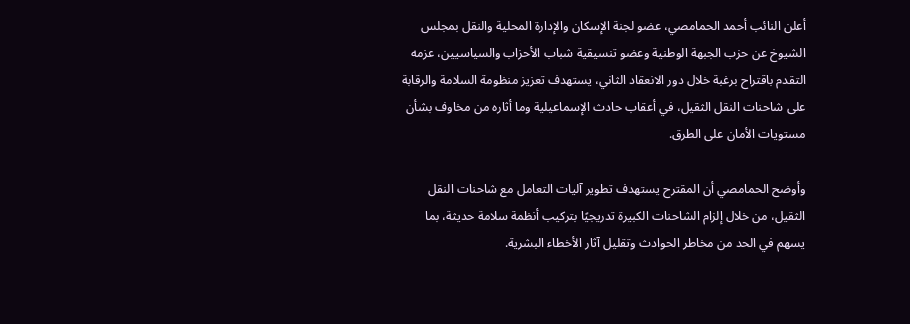أعلن النائب أحمد الحمامصي، عضو لجنة الإسكان والإدارة المحلية والنقل بمجلس الشيوخ عن حزب الجبهة الوطنية وعضو تنسيقية شباب الأحزاب والسياسيين، عزمه التقدم باقتراح برغبة خلال دور الانعقاد الثاني، يستهدف تعزيز منظومة السلامة والرقابة على شاحنات النقل الثقيل، في أعقاب حادث الإسماعيلية وما أثاره من مخاوف بشأن مستويات الأمان على الطرق.

وأوضح الحمامصي أن المقترح يستهدف تطوير آليات التعامل مع شاحنات النقل الثقيل، من خلال إلزام الشاحنات الكبيرة تدريجيًا بتركيب أنظمة سلامة حديثة، بما يسهم في الحد من مخاطر الحوادث وتقليل آثار الأخطاء البشرية.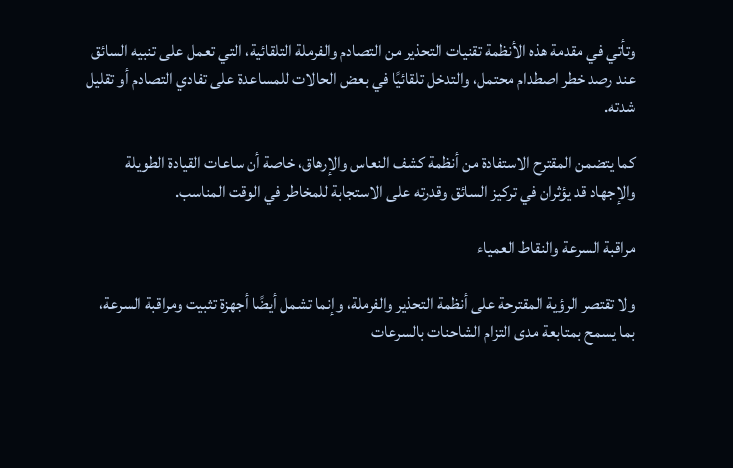وتأتي في مقدمة هذه الأنظمة تقنيات التحذير من التصادم والفرملة التلقائية، التي تعمل على تنبيه السائق عند رصد خطر اصطدام محتمل، والتدخل تلقائيًا في بعض الحالات للمساعدة على تفادي التصادم أو تقليل شدته.

كما يتضمن المقترح الاستفادة من أنظمة كشف النعاس والإرهاق، خاصة أن ساعات القيادة الطويلة والإجهاد قد يؤثران في تركيز السائق وقدرته على الاستجابة للمخاطر في الوقت المناسب.

مراقبة السرعة والنقاط العمياء

ولا تقتصر الرؤية المقترحة على أنظمة التحذير والفرملة، وإنما تشمل أيضًا أجهزة تثبيت ومراقبة السرعة، بما يسمح بمتابعة مدى التزام الشاحنات بالسرعات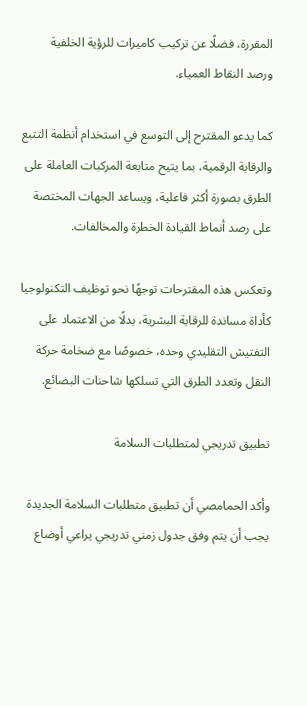المقررة، فضلًا عن تركيب كاميرات للرؤية الخلفية ورصد النقاط العمياء.

كما يدعو المقترح إلى التوسع في استخدام أنظمة التتبع والرقابة الرقمية، بما يتيح متابعة المركبات العاملة على الطرق بصورة أكثر فاعلية، ويساعد الجهات المختصة على رصد أنماط القيادة الخطرة والمخالفات.

وتعكس هذه المقترحات توجهًا نحو توظيف التكنولوجيا كأداة مساندة للرقابة البشرية، بدلًا من الاعتماد على التفتيش التقليدي وحده، خصوصًا مع ضخامة حركة النقل وتعدد الطرق التي تسلكها شاحنات البضائع.

تطبيق تدريجي لمتطلبات السلامة

وأكد الحمامصي أن تطبيق متطلبات السلامة الجديدة يجب أن يتم وفق جدول زمني تدريجي يراعي أوضاع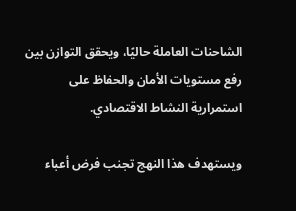الشاحنات العاملة حاليًا، ويحقق التوازن بين رفع مستويات الأمان والحفاظ على استمرارية النشاط الاقتصادي.

ويستهدف هذا النهج تجنب فرض أعباء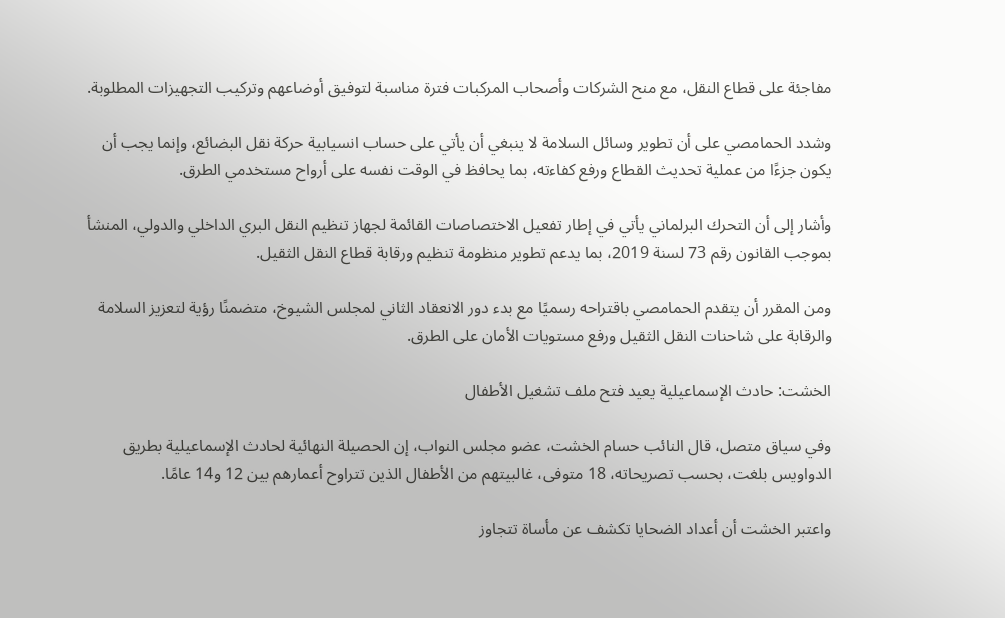مفاجئة على قطاع النقل، مع منح الشركات وأصحاب المركبات فترة مناسبة لتوفيق أوضاعهم وتركيب التجهيزات المطلوبة.

وشدد الحمامصي على أن تطوير وسائل السلامة لا ينبغي أن يأتي على حساب انسيابية حركة نقل البضائع، وإنما يجب أن يكون جزءًا من عملية تحديث القطاع ورفع كفاءته، بما يحافظ في الوقت نفسه على أرواح مستخدمي الطرق.

وأشار إلى أن التحرك البرلماني يأتي في إطار تفعيل الاختصاصات القائمة لجهاز تنظيم النقل البري الداخلي والدولي، المنشأ بموجب القانون رقم 73 لسنة 2019، بما يدعم تطوير منظومة تنظيم ورقابة قطاع النقل الثقيل.

ومن المقرر أن يتقدم الحمامصي باقتراحه رسميًا مع بدء دور الانعقاد الثاني لمجلس الشيوخ، متضمنًا رؤية لتعزيز السلامة والرقابة على شاحنات النقل الثقيل ورفع مستويات الأمان على الطرق.

الخشت: حادث الإسماعيلية يعيد فتح ملف تشغيل الأطفال

وفي سياق متصل، قال النائب حسام الخشت، عضو مجلس النواب، إن الحصيلة النهائية لحادث الإسماعيلية بطريق الدواويس بلغت، بحسب تصريحاته، 18 متوفى، غالبيتهم من الأطفال الذين تتراوح أعمارهم بين 12 و14 عامًا.

واعتبر الخشت أن أعداد الضحايا تكشف عن مأساة تتجاوز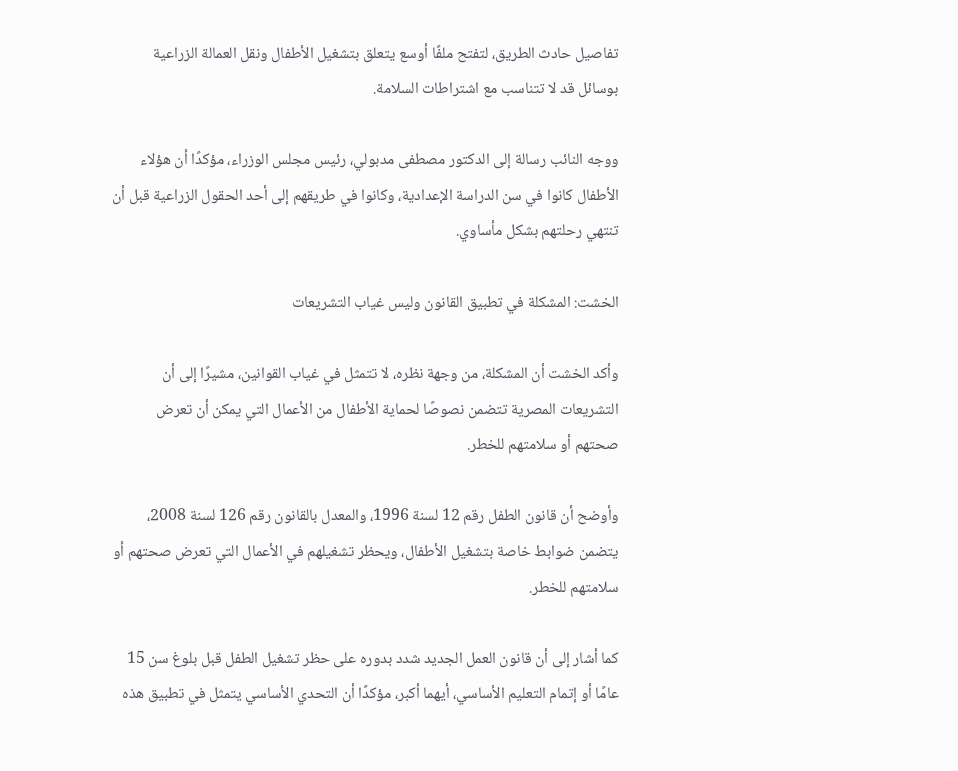تفاصيل حادث الطريق، لتفتح ملفًا أوسع يتعلق بتشغيل الأطفال ونقل العمالة الزراعية بوسائل قد لا تتناسب مع اشتراطات السلامة.

ووجه النائب رسالة إلى الدكتور مصطفى مدبولي، رئيس مجلس الوزراء، مؤكدًا أن هؤلاء الأطفال كانوا في سن الدراسة الإعدادية، وكانوا في طريقهم إلى أحد الحقول الزراعية قبل أن تنتهي رحلتهم بشكل مأساوي.

الخشت: المشكلة في تطبيق القانون وليس غياب التشريعات

وأكد الخشت أن المشكلة، من وجهة نظره، لا تتمثل في غياب القوانين، مشيرًا إلى أن التشريعات المصرية تتضمن نصوصًا لحماية الأطفال من الأعمال التي يمكن أن تعرض صحتهم أو سلامتهم للخطر.

وأوضح أن قانون الطفل رقم 12 لسنة 1996، والمعدل بالقانون رقم 126 لسنة 2008، يتضمن ضوابط خاصة بتشغيل الأطفال، ويحظر تشغيلهم في الأعمال التي تعرض صحتهم أو سلامتهم للخطر.

كما أشار إلى أن قانون العمل الجديد شدد بدوره على حظر تشغيل الطفل قبل بلوغ سن 15 عامًا أو إتمام التعليم الأساسي، أيهما أكبر، مؤكدًا أن التحدي الأساسي يتمثل في تطبيق هذه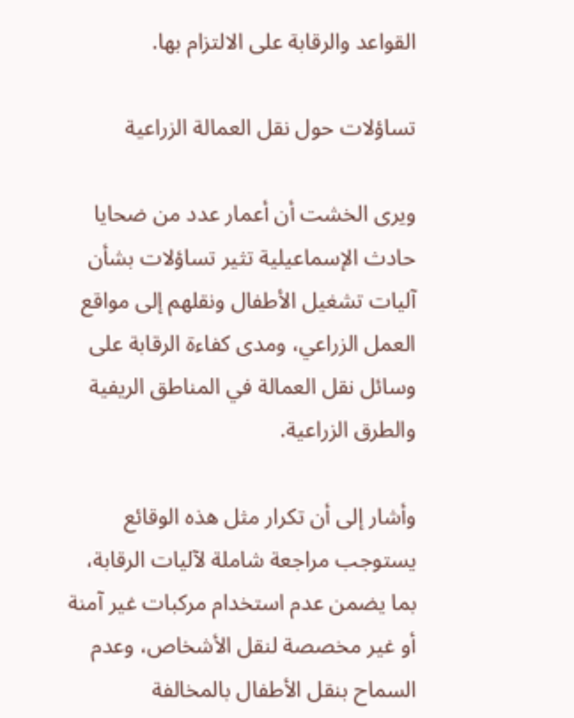القواعد والرقابة على الالتزام بها.

تساؤلات حول نقل العمالة الزراعية

ويرى الخشت أن أعمار عدد من ضحايا حادث الإسماعيلية تثير تساؤلات بشأن آليات تشغيل الأطفال ونقلهم إلى مواقع العمل الزراعي، ومدى كفاءة الرقابة على وسائل نقل العمالة في المناطق الريفية والطرق الزراعية.

وأشار إلى أن تكرار مثل هذه الوقائع يستوجب مراجعة شاملة لآليات الرقابة، بما يضمن عدم استخدام مركبات غير آمنة أو غير مخصصة لنقل الأشخاص، وعدم السماح بنقل الأطفال بالمخالفة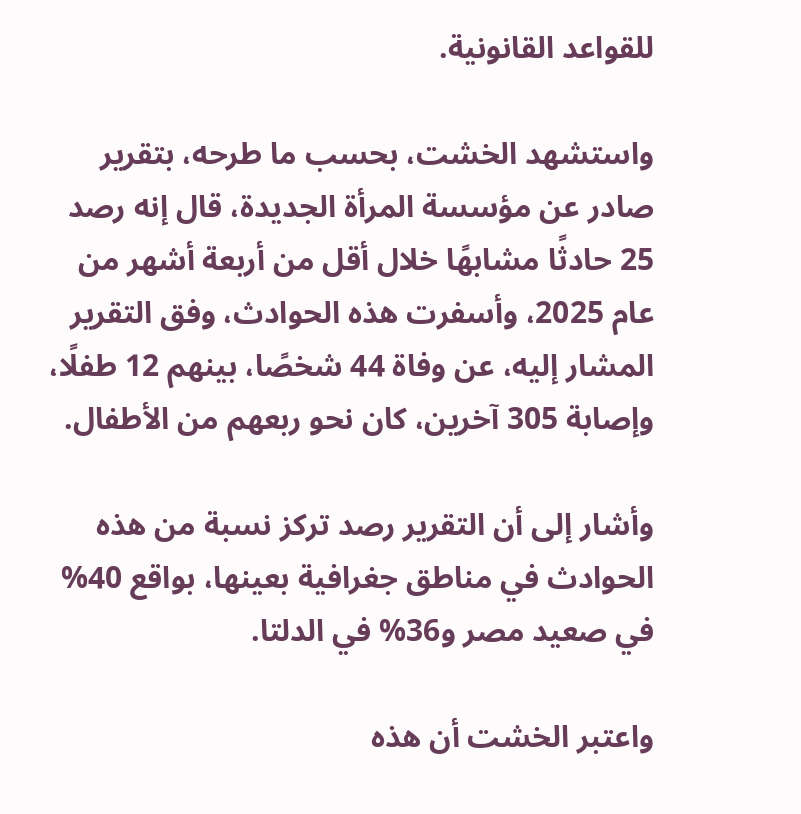للقواعد القانونية.

واستشهد الخشت، بحسب ما طرحه، بتقرير صادر عن مؤسسة المرأة الجديدة، قال إنه رصد 25 حادثًا مشابهًا خلال أقل من أربعة أشهر من عام 2025، وأسفرت هذه الحوادث، وفق التقرير المشار إليه، عن وفاة 44 شخصًا، بينهم 12 طفلًا، وإصابة 305 آخرين، كان نحو ربعهم من الأطفال.

وأشار إلى أن التقرير رصد تركز نسبة من هذه الحوادث في مناطق جغرافية بعينها، بواقع 40% في صعيد مصر و36% في الدلتا.

واعتبر الخشت أن هذه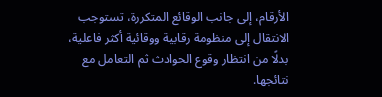الأرقام، إلى جانب الوقائع المتكررة، تستوجب الانتقال إلى منظومة رقابية ووقائية أكثر فاعلية، بدلًا من انتظار وقوع الحوادث ثم التعامل مع نتائجها.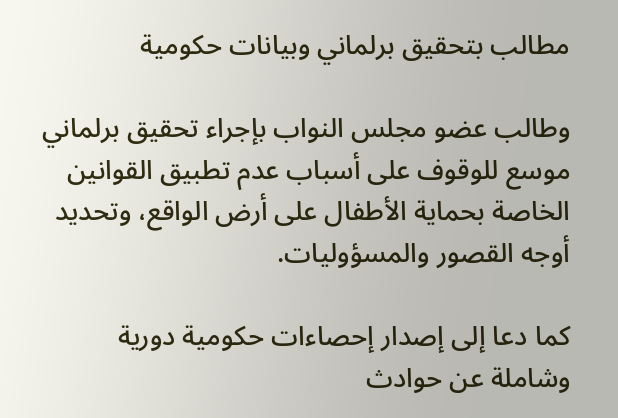مطالب بتحقيق برلماني وبيانات حكومية

وطالب عضو مجلس النواب بإجراء تحقيق برلماني موسع للوقوف على أسباب عدم تطبيق القوانين الخاصة بحماية الأطفال على أرض الواقع، وتحديد أوجه القصور والمسؤوليات.

كما دعا إلى إصدار إحصاءات حكومية دورية وشاملة عن حوادث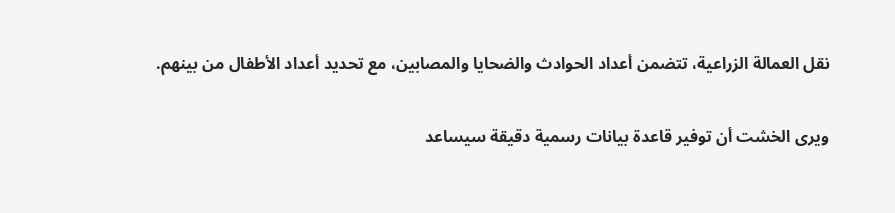نقل العمالة الزراعية، تتضمن أعداد الحوادث والضحايا والمصابين، مع تحديد أعداد الأطفال من بينهم.

ويرى الخشت أن توفير قاعدة بيانات رسمية دقيقة سيساعد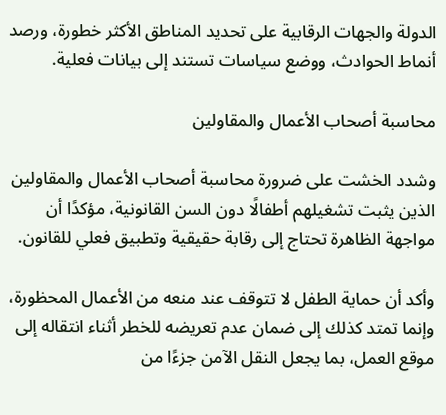الدولة والجهات الرقابية على تحديد المناطق الأكثر خطورة، ورصد أنماط الحوادث، ووضع سياسات تستند إلى بيانات فعلية.

محاسبة أصحاب الأعمال والمقاولين

وشدد الخشت على ضرورة محاسبة أصحاب الأعمال والمقاولين الذين يثبت تشغيلهم أطفالًا دون السن القانونية، مؤكدًا أن مواجهة الظاهرة تحتاج إلى رقابة حقيقية وتطبيق فعلي للقانون.

وأكد أن حماية الطفل لا تتوقف عند منعه من الأعمال المحظورة، وإنما تمتد كذلك إلى ضمان عدم تعريضه للخطر أثناء انتقاله إلى موقع العمل، بما يجعل النقل الآمن جزءًا من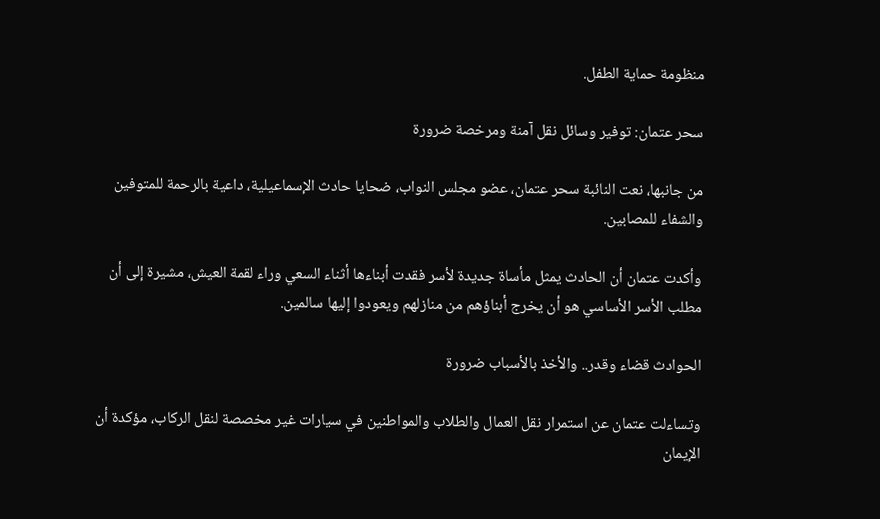منظومة حماية الطفل.

سحر عتمان: توفير وسائل نقل آمنة ومرخصة ضرورة

من جانبها، نعت النائبة سحر عتمان، عضو مجلس النواب، ضحايا حادث الإسماعيلية، داعية بالرحمة للمتوفين والشفاء للمصابين.

وأكدت عتمان أن الحادث يمثل مأساة جديدة لأسر فقدت أبناءها أثناء السعي وراء لقمة العيش، مشيرة إلى أن مطلب الأسر الأساسي هو أن يخرج أبناؤهم من منازلهم ويعودوا إليها سالمين.

الحوادث قضاء وقدر.. والأخذ بالأسباب ضرورة

وتساءلت عتمان عن استمرار نقل العمال والطلاب والمواطنين في سيارات غير مخصصة لنقل الركاب، مؤكدة أن الإيمان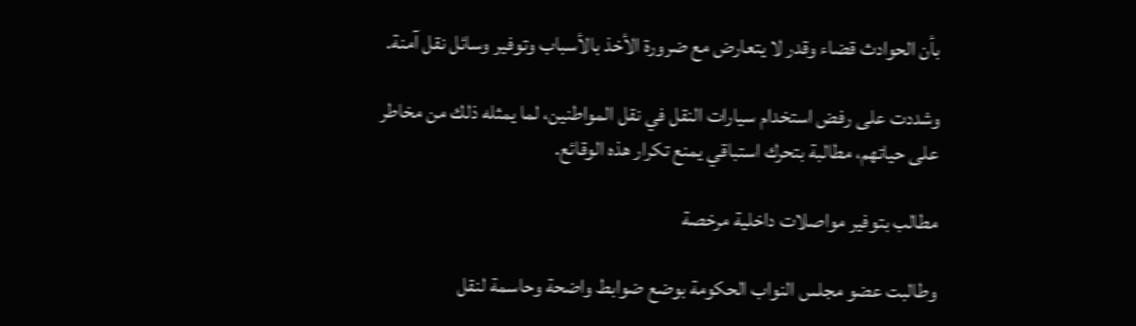بأن الحوادث قضاء وقدر لا يتعارض مع ضرورة الأخذ بالأسباب وتوفير وسائل نقل آمنة.

وشددت على رفض استخدام سيارات النقل في نقل المواطنين، لما يمثله ذلك من مخاطر على حياتهم، مطالبة بتحرك استباقي يمنع تكرار هذه الوقائع.

مطالب بتوفير مواصلات داخلية مرخصة

وطالبت عضو مجلس النواب الحكومة بوضع ضوابط واضحة وحاسمة لنقل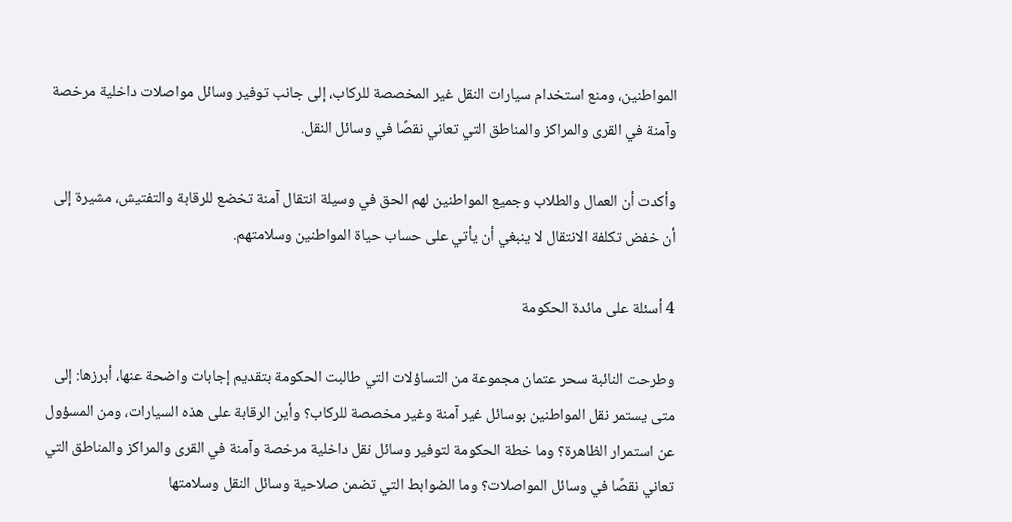المواطنين، ومنع استخدام سيارات النقل غير المخصصة للركاب، إلى جانب توفير وسائل مواصلات داخلية مرخصة وآمنة في القرى والمراكز والمناطق التي تعاني نقصًا في وسائل النقل.

وأكدت أن العمال والطلاب وجميع المواطنين لهم الحق في وسيلة انتقال آمنة تخضع للرقابة والتفتيش، مشيرة إلى أن خفض تكلفة الانتقال لا ينبغي أن يأتي على حساب حياة المواطنين وسلامتهم.

4 أسئلة على مائدة الحكومة

وطرحت النائبة سحر عتمان مجموعة من التساؤلات التي طالبت الحكومة بتقديم إجابات واضحة عنها، أبرزها: إلى متى يستمر نقل المواطنين بوسائل غير آمنة وغير مخصصة للركاب؟ وأين الرقابة على هذه السيارات، ومن المسؤول عن استمرار الظاهرة؟ وما خطة الحكومة لتوفير وسائل نقل داخلية مرخصة وآمنة في القرى والمراكز والمناطق التي تعاني نقصًا في وسائل المواصلات؟ وما الضوابط التي تضمن صلاحية وسائل النقل وسلامتها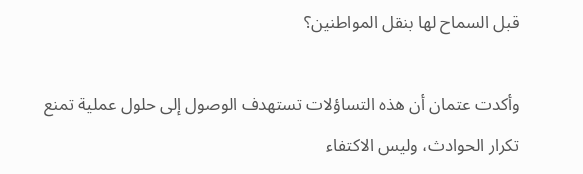قبل السماح لها بنقل المواطنين؟

وأكدت عتمان أن هذه التساؤلات تستهدف الوصول إلى حلول عملية تمنع تكرار الحوادث، وليس الاكتفاء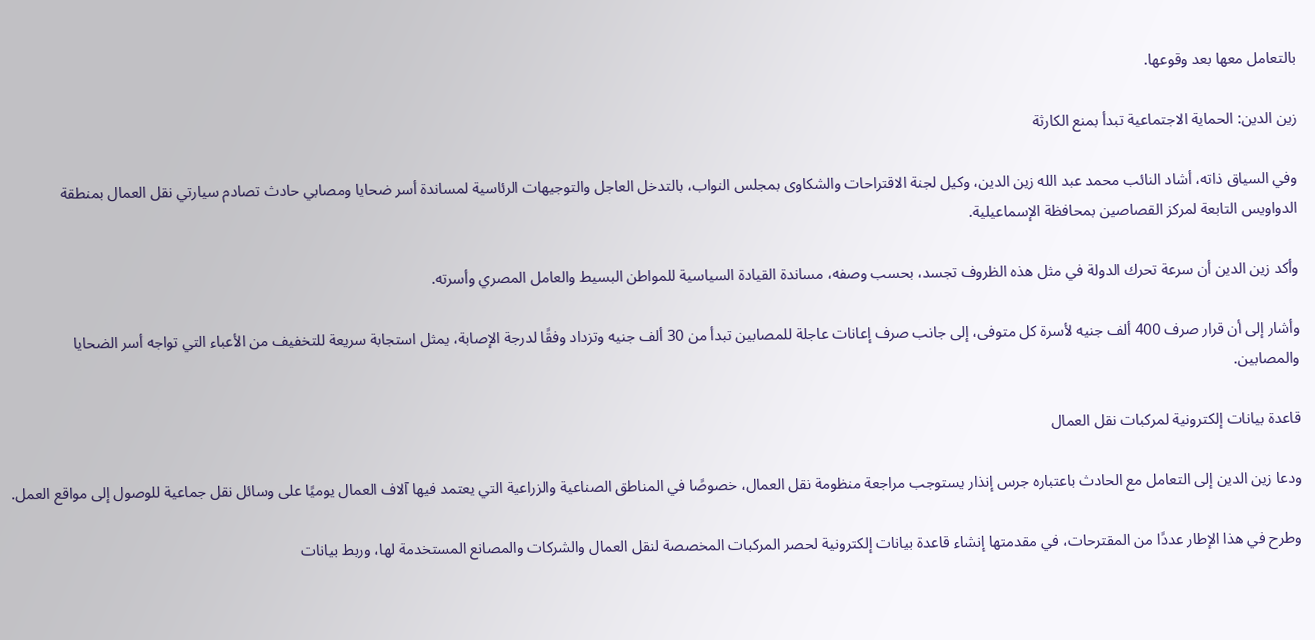بالتعامل معها بعد وقوعها.

زين الدين: الحماية الاجتماعية تبدأ بمنع الكارثة

وفي السياق ذاته، أشاد النائب محمد عبد الله زين الدين، وكيل لجنة الاقتراحات والشكاوى بمجلس النواب، بالتدخل العاجل والتوجيهات الرئاسية لمساندة أسر ضحايا ومصابي حادث تصادم سيارتي نقل العمال بمنطقة الدواويس التابعة لمركز القصاصين بمحافظة الإسماعيلية.

وأكد زين الدين أن سرعة تحرك الدولة في مثل هذه الظروف تجسد، بحسب وصفه، مساندة القيادة السياسية للمواطن البسيط والعامل المصري وأسرته.

وأشار إلى أن قرار صرف 400 ألف جنيه لأسرة كل متوفى، إلى جانب صرف إعانات عاجلة للمصابين تبدأ من 30 ألف جنيه وتزداد وفقًا لدرجة الإصابة، يمثل استجابة سريعة للتخفيف من الأعباء التي تواجه أسر الضحايا والمصابين.

قاعدة بيانات إلكترونية لمركبات نقل العمال

ودعا زين الدين إلى التعامل مع الحادث باعتباره جرس إنذار يستوجب مراجعة منظومة نقل العمال، خصوصًا في المناطق الصناعية والزراعية التي يعتمد فيها آلاف العمال يوميًا على وسائل نقل جماعية للوصول إلى مواقع العمل.

وطرح في هذا الإطار عددًا من المقترحات، في مقدمتها إنشاء قاعدة بيانات إلكترونية لحصر المركبات المخصصة لنقل العمال والشركات والمصانع المستخدمة لها، وربط بيانات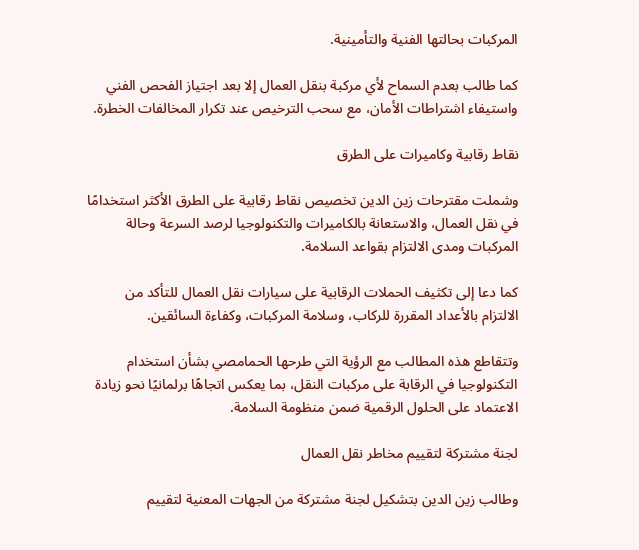المركبات بحالتها الفنية والتأمينية.

كما طالب بعدم السماح لأي مركبة بنقل العمال إلا بعد اجتياز الفحص الفني واستيفاء اشتراطات الأمان، مع سحب الترخيص عند تكرار المخالفات الخطرة.

نقاط رقابية وكاميرات على الطرق

وشملت مقترحات زين الدين تخصيص نقاط رقابية على الطرق الأكثر استخدامًا في نقل العمال، والاستعانة بالكاميرات والتكنولوجيا لرصد السرعة وحالة المركبات ومدى الالتزام بقواعد السلامة.

كما دعا إلى تكثيف الحملات الرقابية على سيارات نقل العمال للتأكد من الالتزام بالأعداد المقررة للركاب، وسلامة المركبات، وكفاءة السائقين.

وتتقاطع هذه المطالب مع الرؤية التي طرحها الحمامصي بشأن استخدام التكنولوجيا في الرقابة على مركبات النقل، بما يعكس اتجاهًا برلمانيًا نحو زيادة الاعتماد على الحلول الرقمية ضمن منظومة السلامة.

لجنة مشتركة لتقييم مخاطر نقل العمال

وطالب زين الدين بتشكيل لجنة مشتركة من الجهات المعنية لتقييم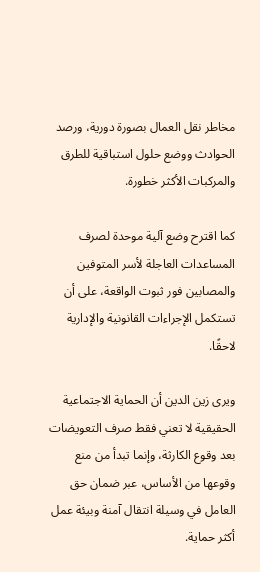مخاطر نقل العمال بصورة دورية، ورصد الحوادث ووضع حلول استباقية للطرق والمركبات الأكثر خطورة.

كما اقترح وضع آلية موحدة لصرف المساعدات العاجلة لأسر المتوفين والمصابين فور ثبوت الواقعة، على أن تستكمل الإجراءات القانونية والإدارية لاحقًا.

ويرى زين الدين أن الحماية الاجتماعية الحقيقية لا تعني فقط صرف التعويضات بعد وقوع الكارثة، وإنما تبدأ من منع وقوعها من الأساس، عبر ضمان حق العامل في وسيلة انتقال آمنة وبيئة عمل أكثر حماية.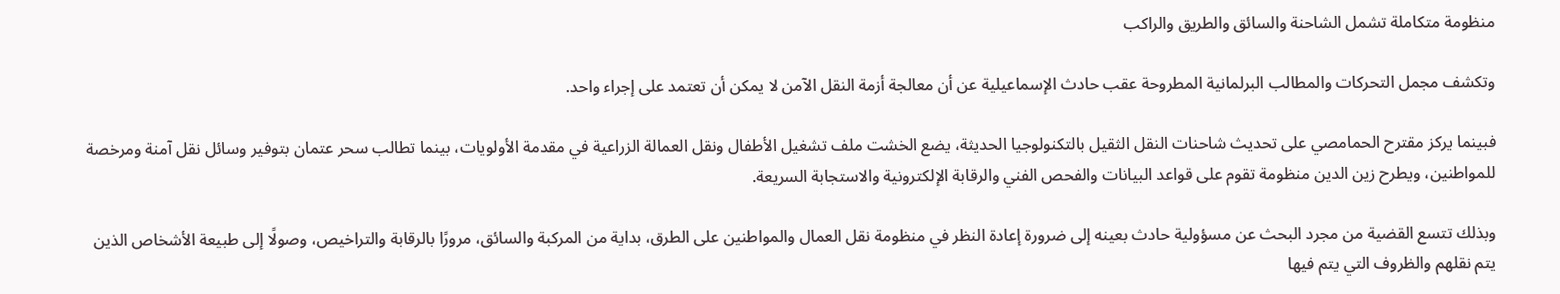منظومة متكاملة تشمل الشاحنة والسائق والطريق والراكب

وتكشف مجمل التحركات والمطالب البرلمانية المطروحة عقب حادث الإسماعيلية عن أن معالجة أزمة النقل الآمن لا يمكن أن تعتمد على إجراء واحد.

فبينما يركز مقترح الحمامصي على تحديث شاحنات النقل الثقيل بالتكنولوجيا الحديثة، يضع الخشت ملف تشغيل الأطفال ونقل العمالة الزراعية في مقدمة الأولويات، بينما تطالب سحر عتمان بتوفير وسائل نقل آمنة ومرخصة للمواطنين، ويطرح زين الدين منظومة تقوم على قواعد البيانات والفحص الفني والرقابة الإلكترونية والاستجابة السريعة.

وبذلك تتسع القضية من مجرد البحث عن مسؤولية حادث بعينه إلى ضرورة إعادة النظر في منظومة نقل العمال والمواطنين على الطرق، بداية من المركبة والسائق، مرورًا بالرقابة والتراخيص، وصولًا إلى طبيعة الأشخاص الذين يتم نقلهم والظروف التي يتم فيها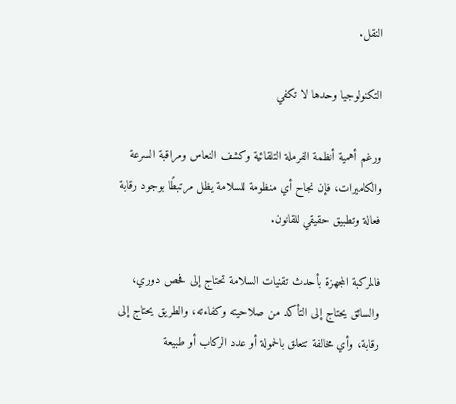النقل.

التكنولوجيا وحدها لا تكفي

ورغم أهمية أنظمة الفرملة التلقائية وكشف النعاس ومراقبة السرعة والكاميرات، فإن نجاح أي منظومة للسلامة يظل مرتبطًا بوجود رقابة فعالة وتطبيق حقيقي للقانون.

فالمركبة المجهزة بأحدث تقنيات السلامة تحتاج إلى فحص دوري، والسائق يحتاج إلى التأكد من صلاحيته وكفاءته، والطريق يحتاج إلى رقابة، وأي مخالفة تتعلق بالحمولة أو عدد الركاب أو طبيعة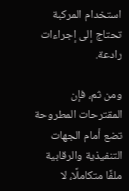استخدام المركبة تحتاج إلى إجراءات رادعة.

ومن ثم، فإن المقترحات المطروحة تضع أمام الجهات التنفيذية والرقابية ملفًا متكاملًا، لا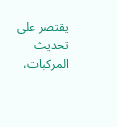يقتصر على تحديث المركبات،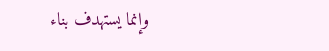وإنما يستهدف بناء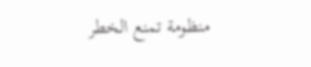منظومة تمنع الخطر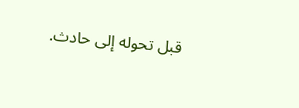قبل تحوله إلى حادث.